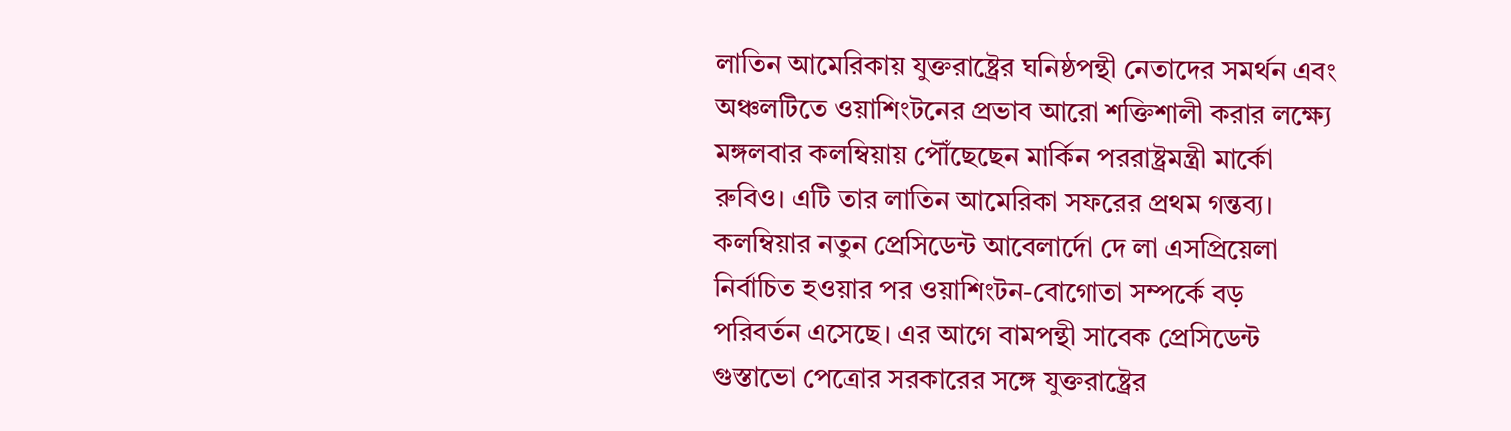লাতিন আমেরিকায় যুক্তরাষ্ট্রের ঘনিষ্ঠপন্থী নেতাদের সমর্থন এবং অঞ্চলটিতে ওয়াশিংটনের প্রভাব আরো শক্তিশালী করার লক্ষ্যে মঙ্গলবার কলম্বিয়ায় পৌঁছেছেন মার্কিন পররাষ্ট্রমন্ত্রী মার্কো রুবিও। এটি তার লাতিন আমেরিকা সফরের প্রথম গন্তব্য।
কলম্বিয়ার নতুন প্রেসিডেন্ট আবেলার্দো দে লা এসপ্রিয়েলা নির্বাচিত হওয়ার পর ওয়াশিংটন-বোগোতা সম্পর্কে বড় পরিবর্তন এসেছে। এর আগে বামপন্থী সাবেক প্রেসিডেন্ট গুস্তাভো পেত্রোর সরকারের সঙ্গে যুক্তরাষ্ট্রের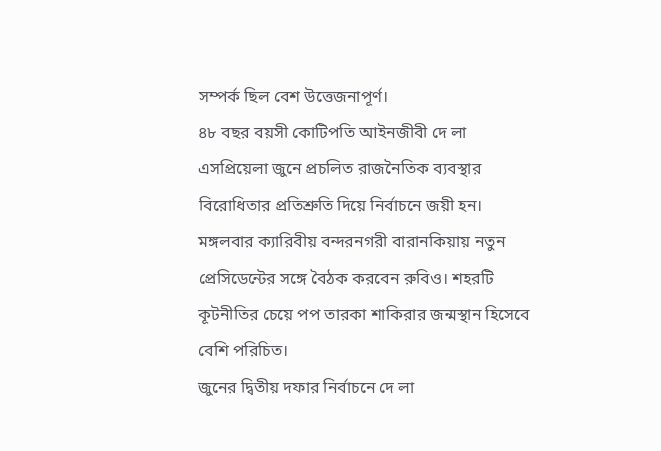সম্পর্ক ছিল বেশ উত্তেজনাপূর্ণ।
৪৮ বছর বয়সী কোটিপতি আইনজীবী দে লা এসপ্রিয়েলা জুনে প্রচলিত রাজনৈতিক ব্যবস্থার বিরোধিতার প্রতিশ্রুতি দিয়ে নির্বাচনে জয়ী হন।
মঙ্গলবার ক্যারিবীয় বন্দরনগরী বারানকিয়ায় নতুন প্রেসিডেন্টের সঙ্গে বৈঠক করবেন রুবিও। শহরটি কূটনীতির চেয়ে পপ তারকা শাকিরার জন্মস্থান হিসেবে বেশি পরিচিত।
জুনের দ্বিতীয় দফার নির্বাচনে দে লা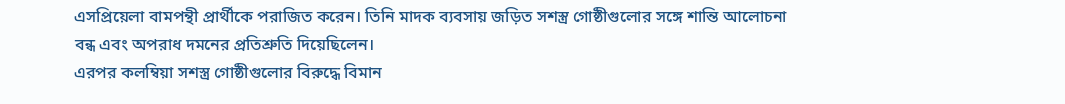এসপ্রিয়েলা বামপন্থী প্রার্থীকে পরাজিত করেন। তিনি মাদক ব্যবসায় জড়িত সশস্ত্র গোষ্ঠীগুলোর সঙ্গে শান্তি আলোচনা বন্ধ এবং অপরাধ দমনের প্রতিশ্রুতি দিয়েছিলেন।
এরপর কলম্বিয়া সশস্ত্র গোষ্ঠীগুলোর বিরুদ্ধে বিমান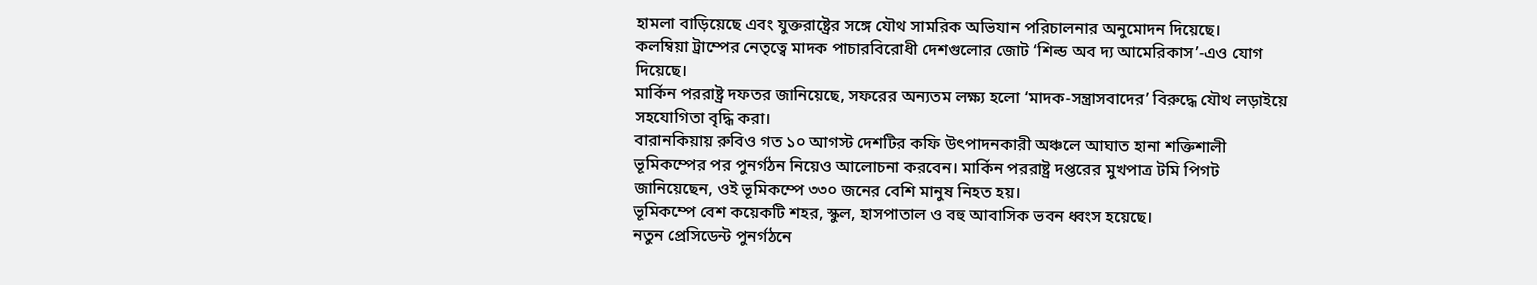হামলা বাড়িয়েছে এবং যুক্তরাষ্ট্রের সঙ্গে যৌথ সামরিক অভিযান পরিচালনার অনুমোদন দিয়েছে।
কলম্বিয়া ট্রাম্পের নেতৃত্বে মাদক পাচারবিরোধী দেশগুলোর জোট ‘শিল্ড অব দ্য আমেরিকাস’-এও যোগ দিয়েছে।
মার্কিন পররাষ্ট্র দফতর জানিয়েছে, সফরের অন্যতম লক্ষ্য হলো ‘মাদক-সন্ত্রাসবাদের’ বিরুদ্ধে যৌথ লড়াইয়ে সহযোগিতা বৃদ্ধি করা।
বারানকিয়ায় রুবিও গত ১০ আগস্ট দেশটির কফি উৎপাদনকারী অঞ্চলে আঘাত হানা শক্তিশালী ভূমিকম্পের পর পুনর্গঠন নিয়েও আলোচনা করবেন। মার্কিন পররাষ্ট্র দপ্তরের মুখপাত্র টমি পিগট জানিয়েছেন, ওই ভূমিকম্পে ৩৩০ জনের বেশি মানুষ নিহত হয়।
ভূমিকম্পে বেশ কয়েকটি শহর, স্কুল, হাসপাতাল ও বহু আবাসিক ভবন ধ্বংস হয়েছে।
নতুন প্রেসিডেন্ট পুনর্গঠনে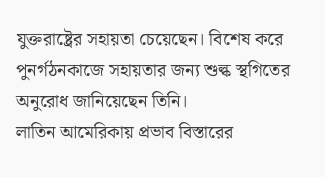যুক্তরাষ্ট্রের সহায়তা চেয়েছেন। বিশেষ করে পুনর্গঠনকাজে সহায়তার জন্য শুল্ক স্থগিতের অনুরোধ জানিয়েছেন তিনি।
লাতিন আমেরিকায় প্রভাব বিস্তারের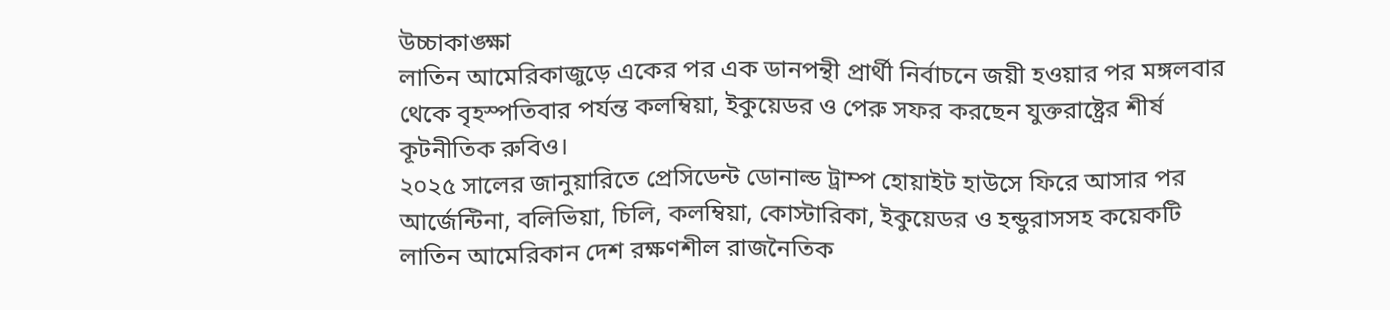উচ্চাকাঙ্ক্ষা
লাতিন আমেরিকাজুড়ে একের পর এক ডানপন্থী প্রার্থী নির্বাচনে জয়ী হওয়ার পর মঙ্গলবার থেকে বৃহস্পতিবার পর্যন্ত কলম্বিয়া, ইকুয়েডর ও পেরু সফর করছেন যুক্তরাষ্ট্রের শীর্ষ কূটনীতিক রুবিও।
২০২৫ সালের জানুয়ারিতে প্রেসিডেন্ট ডোনাল্ড ট্রাম্প হোয়াইট হাউসে ফিরে আসার পর আর্জেন্টিনা, বলিভিয়া, চিলি, কলম্বিয়া, কোস্টারিকা, ইকুয়েডর ও হন্ডুরাসসহ কয়েকটি লাতিন আমেরিকান দেশ রক্ষণশীল রাজনৈতিক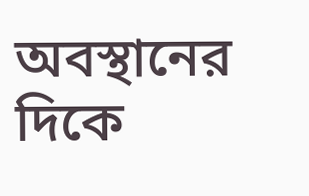অবস্থানের দিকে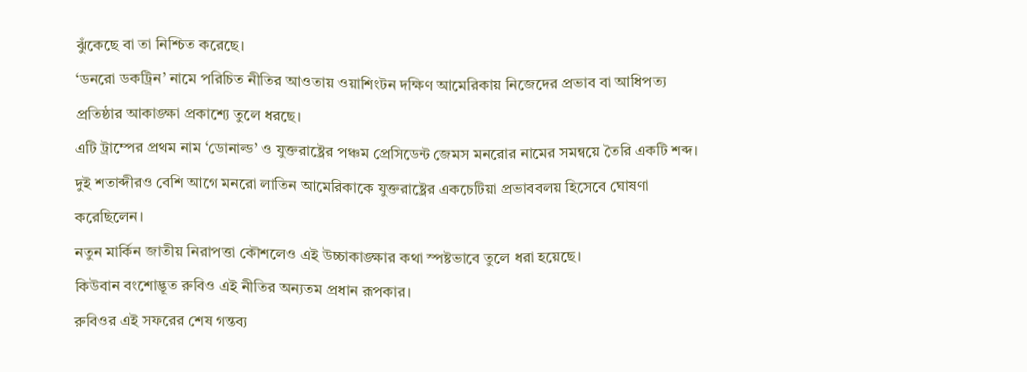ঝুঁকেছে বা তা নিশ্চিত করেছে।
‘ডনরো ডকট্রিন’ নামে পরিচিত নীতির আওতায় ওয়াশিংটন দক্ষিণ আমেরিকায় নিজেদের প্রভাব বা আধিপত্য প্রতিষ্ঠার আকাঙ্ক্ষা প্রকাশ্যে তুলে ধরছে।
এটি ট্রাম্পের প্রথম নাম ‘ডোনাল্ড’ ও যুক্তরাষ্ট্রের পঞ্চম প্রেসিডেন্ট জেমস মনরোর নামের সমন্বয়ে তৈরি একটি শব্দ। দুই শতাব্দীরও বেশি আগে মনরো লাতিন আমেরিকাকে যুক্তরাষ্ট্রের একচেটিয়া প্রভাববলয় হিসেবে ঘোষণা করেছিলেন।
নতুন মার্কিন জাতীয় নিরাপত্তা কৌশলেও এই উচ্চাকাঙ্ক্ষার কথা স্পষ্টভাবে তুলে ধরা হয়েছে।
কিউবান বংশোদ্ভূত রুবিও এই নীতির অন্যতম প্রধান রূপকার।
রুবিওর এই সফরের শেষ গন্তব্য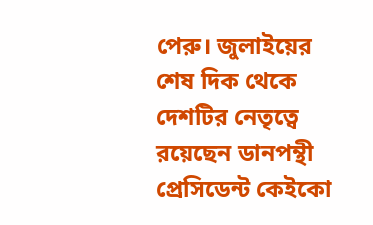পেরু। জুলাইয়ের শেষ দিক থেকে দেশটির নেতৃত্বে রয়েছেন ডানপন্থী প্রেসিডেন্ট কেইকো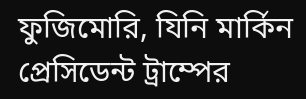ফুজিমোরি, যিনি মার্কিন প্রেসিডেন্ট ট্রাম্পের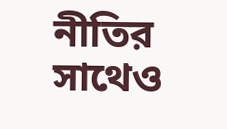নীতির সাথেও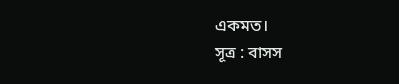একমত।
সূত্র : বাসস